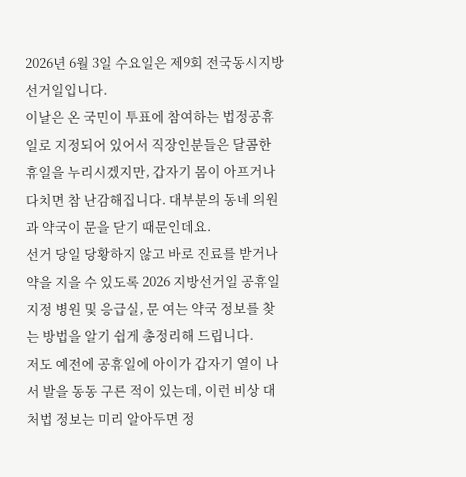2026년 6월 3일 수요일은 제9회 전국동시지방선거일입니다.
이날은 온 국민이 투표에 참여하는 법정공휴일로 지정되어 있어서 직장인분들은 달콤한 휴일을 누리시겠지만, 갑자기 몸이 아프거나 다치면 참 난감해집니다. 대부분의 동네 의원과 약국이 문을 닫기 때문인데요.
선거 당일 당황하지 않고 바로 진료를 받거나 약을 지을 수 있도록 2026 지방선거일 공휴일 지정 병원 및 응급실, 문 여는 약국 정보를 찾는 방법을 알기 쉽게 총정리해 드립니다.
저도 예전에 공휴일에 아이가 갑자기 열이 나서 발을 동동 구른 적이 있는데, 이런 비상 대처법 정보는 미리 알아두면 정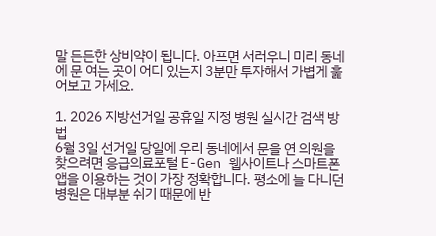말 든든한 상비약이 됩니다. 아프면 서러우니 미리 동네에 문 여는 곳이 어디 있는지 3분만 투자해서 가볍게 훑어보고 가세요.

1. 2026 지방선거일 공휴일 지정 병원 실시간 검색 방법
6월 3일 선거일 당일에 우리 동네에서 문을 연 의원을 찾으려면 응급의료포털 E-Gen 웹사이트나 스마트폰 앱을 이용하는 것이 가장 정확합니다. 평소에 늘 다니던 병원은 대부분 쉬기 때문에 반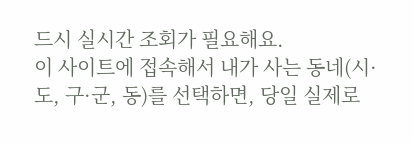드시 실시간 조회가 필요해요.
이 사이트에 접속해서 내가 사는 동네(시·도, 구·군, 동)를 선택하면, 당일 실제로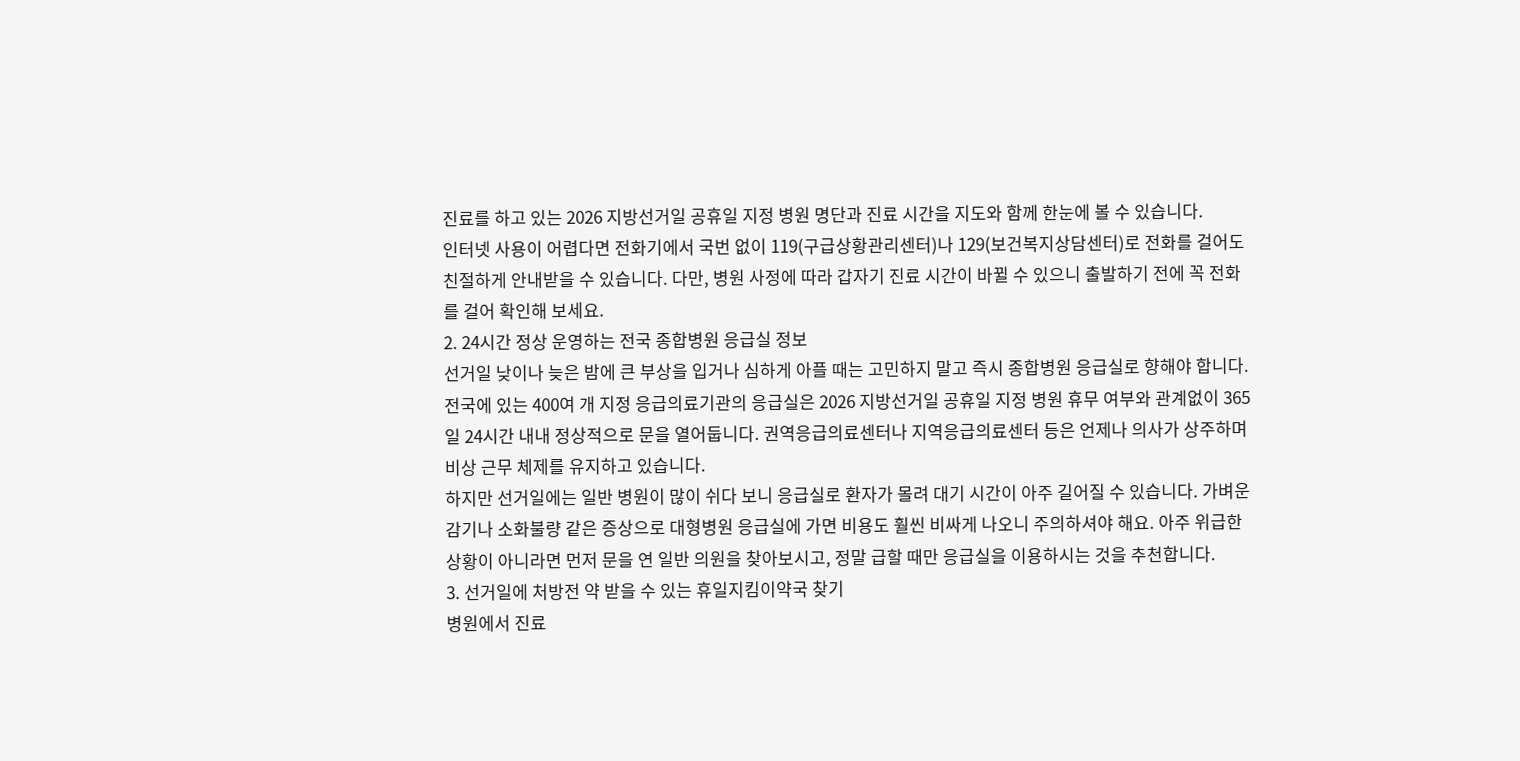진료를 하고 있는 2026 지방선거일 공휴일 지정 병원 명단과 진료 시간을 지도와 함께 한눈에 볼 수 있습니다.
인터넷 사용이 어렵다면 전화기에서 국번 없이 119(구급상황관리센터)나 129(보건복지상담센터)로 전화를 걸어도 친절하게 안내받을 수 있습니다. 다만, 병원 사정에 따라 갑자기 진료 시간이 바뀔 수 있으니 출발하기 전에 꼭 전화를 걸어 확인해 보세요.
2. 24시간 정상 운영하는 전국 종합병원 응급실 정보
선거일 낮이나 늦은 밤에 큰 부상을 입거나 심하게 아플 때는 고민하지 말고 즉시 종합병원 응급실로 향해야 합니다.
전국에 있는 400여 개 지정 응급의료기관의 응급실은 2026 지방선거일 공휴일 지정 병원 휴무 여부와 관계없이 365일 24시간 내내 정상적으로 문을 열어둡니다. 권역응급의료센터나 지역응급의료센터 등은 언제나 의사가 상주하며 비상 근무 체제를 유지하고 있습니다.
하지만 선거일에는 일반 병원이 많이 쉬다 보니 응급실로 환자가 몰려 대기 시간이 아주 길어질 수 있습니다. 가벼운 감기나 소화불량 같은 증상으로 대형병원 응급실에 가면 비용도 훨씬 비싸게 나오니 주의하셔야 해요. 아주 위급한 상황이 아니라면 먼저 문을 연 일반 의원을 찾아보시고, 정말 급할 때만 응급실을 이용하시는 것을 추천합니다.
3. 선거일에 처방전 약 받을 수 있는 휴일지킴이약국 찾기
병원에서 진료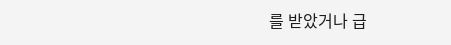를 받았거나 급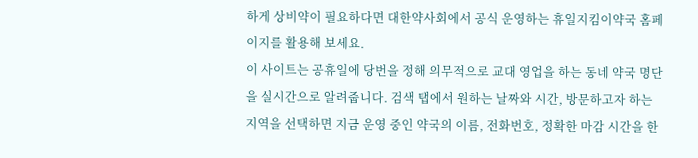하게 상비약이 필요하다면 대한약사회에서 공식 운영하는 휴일지킴이약국 홈페이지를 활용해 보세요.
이 사이트는 공휴일에 당번을 정해 의무적으로 교대 영업을 하는 동네 약국 명단을 실시간으로 알려줍니다. 검색 탭에서 원하는 날짜와 시간, 방문하고자 하는 지역을 선택하면 지금 운영 중인 약국의 이름, 전화번호, 정확한 마감 시간을 한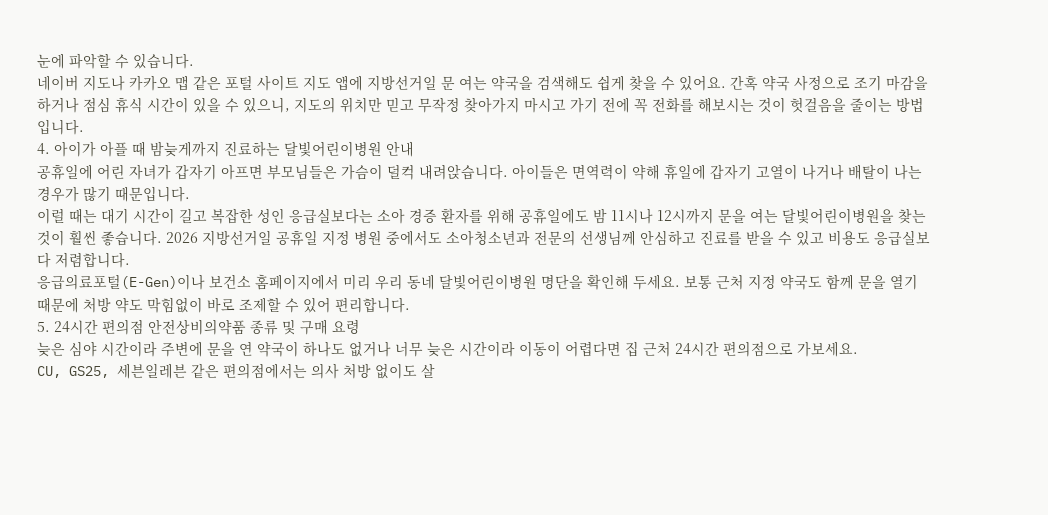눈에 파악할 수 있습니다.
네이버 지도나 카카오 맵 같은 포털 사이트 지도 앱에 지방선거일 문 여는 약국을 검색해도 쉽게 찾을 수 있어요. 간혹 약국 사정으로 조기 마감을 하거나 점심 휴식 시간이 있을 수 있으니, 지도의 위치만 믿고 무작정 찾아가지 마시고 가기 전에 꼭 전화를 해보시는 것이 헛걸음을 줄이는 방법입니다.
4. 아이가 아플 때 밤늦게까지 진료하는 달빛어린이병원 안내
공휴일에 어린 자녀가 갑자기 아프면 부모님들은 가슴이 덜컥 내려앉습니다. 아이들은 면역력이 약해 휴일에 갑자기 고열이 나거나 배탈이 나는 경우가 많기 때문입니다.
이럴 때는 대기 시간이 길고 복잡한 성인 응급실보다는 소아 경증 환자를 위해 공휴일에도 밤 11시나 12시까지 문을 여는 달빛어린이병원을 찾는 것이 훨씬 좋습니다. 2026 지방선거일 공휴일 지정 병원 중에서도 소아청소년과 전문의 선생님께 안심하고 진료를 받을 수 있고 비용도 응급실보다 저렴합니다.
응급의료포털(E-Gen)이나 보건소 홈페이지에서 미리 우리 동네 달빛어린이병원 명단을 확인해 두세요. 보통 근처 지정 약국도 함께 문을 열기 때문에 처방 약도 막힘없이 바로 조제할 수 있어 편리합니다.
5. 24시간 편의점 안전상비의약품 종류 및 구매 요령
늦은 심야 시간이라 주변에 문을 연 약국이 하나도 없거나 너무 늦은 시간이라 이동이 어렵다면 집 근처 24시간 편의점으로 가보세요.
CU, GS25, 세븐일레븐 같은 편의점에서는 의사 처방 없이도 살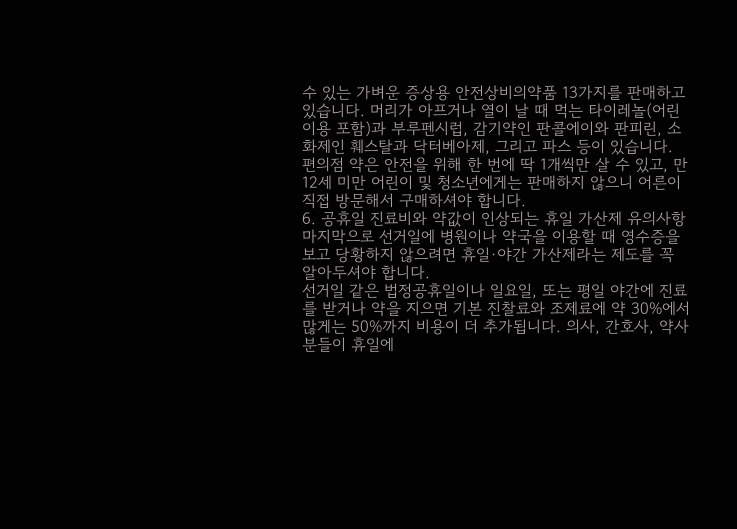수 있는 가벼운 증상용 안전상비의약품 13가지를 판매하고 있습니다. 머리가 아프거나 열이 날 때 먹는 타이레놀(어린이용 포함)과 부루펜시럽, 감기약인 판콜에이와 판피린, 소화제인 훼스탈과 닥터베아제, 그리고 파스 등이 있습니다.
편의점 약은 안전을 위해 한 번에 딱 1개씩만 살 수 있고, 만 12세 미만 어린이 및 청소년에게는 판매하지 않으니 어른이 직접 방문해서 구매하셔야 합니다.
6. 공휴일 진료비와 약값이 인상되는 휴일 가산제 유의사항
마지막으로 선거일에 병원이나 약국을 이용할 때 영수증을 보고 당황하지 않으려면 휴일·야간 가산제라는 제도를 꼭 알아두셔야 합니다.
선거일 같은 법정공휴일이나 일요일, 또는 평일 야간에 진료를 받거나 약을 지으면 기본 진찰료와 조제료에 약 30%에서 많게는 50%까지 비용이 더 추가됩니다. 의사, 간호사, 약사분들이 휴일에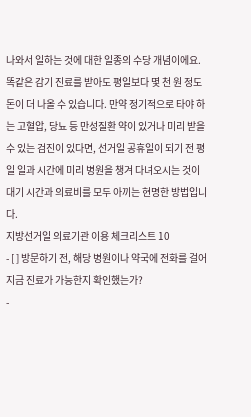나와서 일하는 것에 대한 일종의 수당 개념이에요.
똑같은 감기 진료를 받아도 평일보다 몇 천 원 정도 돈이 더 나올 수 있습니다. 만약 정기적으로 타야 하는 고혈압, 당뇨 등 만성질환 약이 있거나 미리 받을 수 있는 검진이 있다면, 선거일 공휴일이 되기 전 평일 일과 시간에 미리 병원을 챙겨 다녀오시는 것이 대기 시간과 의료비를 모두 아끼는 현명한 방법입니다.
지방선거일 의료기관 이용 체크리스트 10
- [ ] 방문하기 전, 해당 병원이나 약국에 전화를 걸어 지금 진료가 가능한지 확인했는가?
-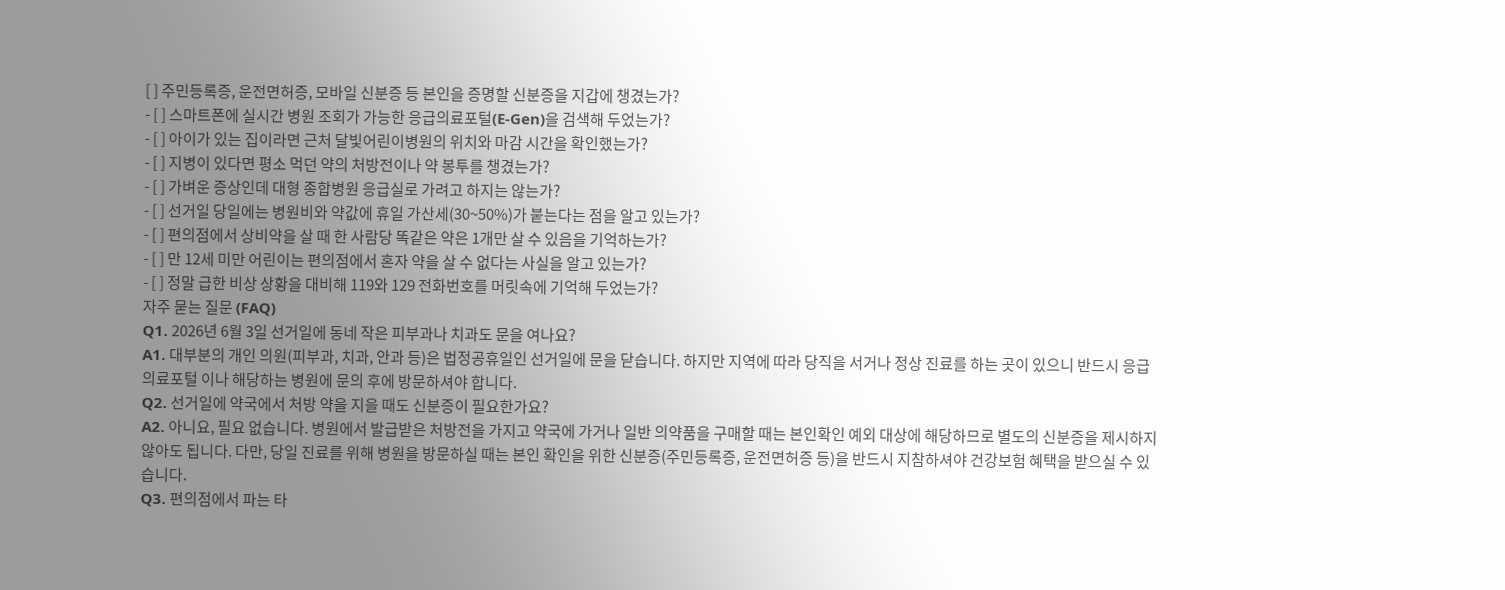[ ] 주민등록증, 운전면허증, 모바일 신분증 등 본인을 증명할 신분증을 지갑에 챙겼는가?
- [ ] 스마트폰에 실시간 병원 조회가 가능한 응급의료포털(E-Gen)을 검색해 두었는가?
- [ ] 아이가 있는 집이라면 근처 달빛어린이병원의 위치와 마감 시간을 확인했는가?
- [ ] 지병이 있다면 평소 먹던 약의 처방전이나 약 봉투를 챙겼는가?
- [ ] 가벼운 증상인데 대형 종합병원 응급실로 가려고 하지는 않는가?
- [ ] 선거일 당일에는 병원비와 약값에 휴일 가산세(30~50%)가 붙는다는 점을 알고 있는가?
- [ ] 편의점에서 상비약을 살 때 한 사람당 똑같은 약은 1개만 살 수 있음을 기억하는가?
- [ ] 만 12세 미만 어린이는 편의점에서 혼자 약을 살 수 없다는 사실을 알고 있는가?
- [ ] 정말 급한 비상 상황을 대비해 119와 129 전화번호를 머릿속에 기억해 두었는가?
자주 묻는 질문 (FAQ)
Q1. 2026년 6월 3일 선거일에 동네 작은 피부과나 치과도 문을 여나요?
A1. 대부분의 개인 의원(피부과, 치과, 안과 등)은 법정공휴일인 선거일에 문을 닫습니다. 하지만 지역에 따라 당직을 서거나 정상 진료를 하는 곳이 있으니 반드시 응급의료포털 이나 해당하는 병원에 문의 후에 방문하셔야 합니다.
Q2. 선거일에 약국에서 처방 약을 지을 때도 신분증이 필요한가요?
A2. 아니요, 필요 없습니다. 병원에서 발급받은 처방전을 가지고 약국에 가거나 일반 의약품을 구매할 때는 본인확인 예외 대상에 해당하므로 별도의 신분증을 제시하지 않아도 됩니다. 다만, 당일 진료를 위해 병원을 방문하실 때는 본인 확인을 위한 신분증(주민등록증, 운전면허증 등)을 반드시 지참하셔야 건강보험 혜택을 받으실 수 있습니다.
Q3. 편의점에서 파는 타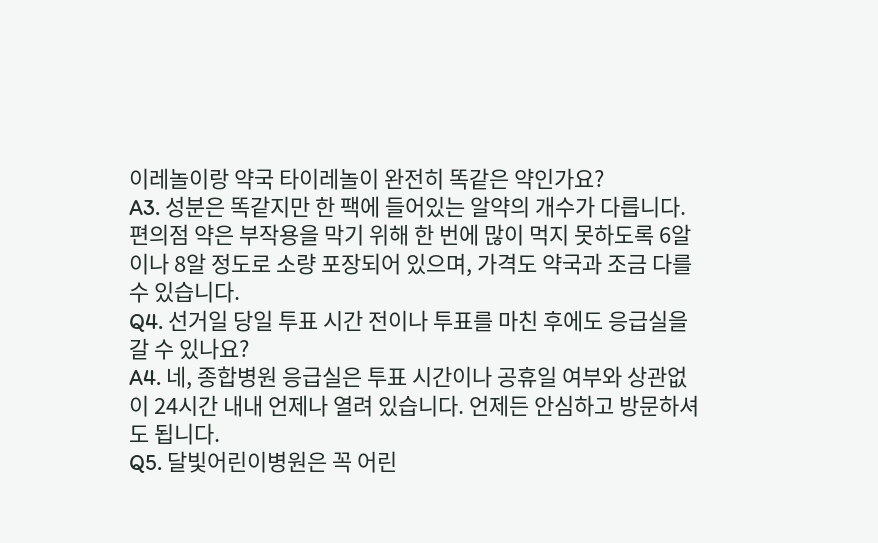이레놀이랑 약국 타이레놀이 완전히 똑같은 약인가요?
A3. 성분은 똑같지만 한 팩에 들어있는 알약의 개수가 다릅니다. 편의점 약은 부작용을 막기 위해 한 번에 많이 먹지 못하도록 6알이나 8알 정도로 소량 포장되어 있으며, 가격도 약국과 조금 다를 수 있습니다.
Q4. 선거일 당일 투표 시간 전이나 투표를 마친 후에도 응급실을 갈 수 있나요?
A4. 네, 종합병원 응급실은 투표 시간이나 공휴일 여부와 상관없이 24시간 내내 언제나 열려 있습니다. 언제든 안심하고 방문하셔도 됩니다.
Q5. 달빛어린이병원은 꼭 어린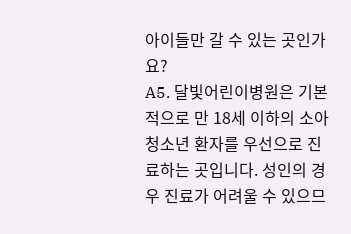아이들만 갈 수 있는 곳인가요?
A5. 달빛어린이병원은 기본적으로 만 18세 이하의 소아청소년 환자를 우선으로 진료하는 곳입니다. 성인의 경우 진료가 어려울 수 있으므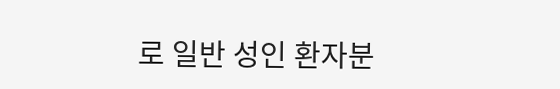로 일반 성인 환자분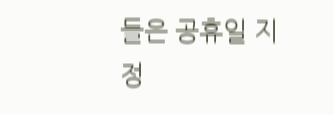들은 공휴일 지정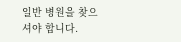일반 병원을 찾으셔야 합니다.